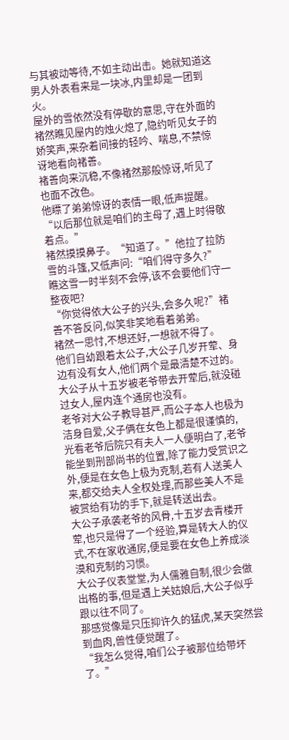与其被动等待,不如主动出击。她就知道这男人外表看来是一块冰,内里却是一团到火。
屋外的雪依然没有停歇的意思,守在外面的褚然瞧见屋内的烛火熄了,隐约听见女子的娇笑声,来杂着间接的轻吟、喘息,不禁惊讶地看向褚善。
褚善向来沉稳,不像褚然那般惊讶,听见了也面不改色。
他瞟了弟弟惊讶的表情一眼,低声提醒。
“以后那位就是咱们的主母了,遇上时得敬着点。”
褚然摸摸鼻子。“知道了。”他拉了拉防雪的斗篷,又低声问:“咱们得守多久?”
瞧这雪一时半刻不会停,该不会要他们守一整夜吧?
“你觉得依大公子的兴头,会多久呢?”褚善不答反问,似笑非笑地看着弟弟。
褚然一思忖,不想还好,一想就不得了。
他们自幼跟着太公子,大公子几岁开荤、身边有没有女人,他们两个是最清楚不过的。大公子从十五岁被老爷带去开荤后,就没碰过女人,屋内连个通房也没有。
老爷对大公子教导甚严,而公子本人也极为洁身自爱,父子俩在女色上都是很谨慎的,光看老爷后院只有夫人一人便明白了,老爷能坐到刑部尚书的位置,除了能力受赏识之外,便是在女色上极为克制,若有人送美人来,都交给夫人全权处理,而那些美人不是被赏给有功的手下,就是转送出去。
大公子承袭老爷的风骨,十五岁去青楼开荤,也只是得了一个经验,算是转大人的仪式,不在家收通房,便是要在女色上养成淡漠和克制的习惯。
大公子仪表堂堂,为人儒雅自制,很少会做出格的事,但是遇上关姑娘后,大公子似乎跟以往不同了。
那感觉像是只压抑许久的猛虎,某天突然尝到血肉,兽性便觉醒了。
“我怎么觉得,咱们公子被那位给带坏了。”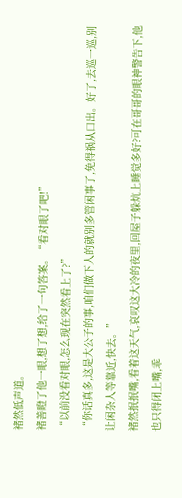褚然低声道。
褚善瞪了他一眼,想了想,给了一句答案。“看对眼了吧!”
“以前没看对眼,怎么现在突然看上了?”
“你话真多,这是大公子的事,咱们做下人的就别多管闲事了,免得祸从口出。好了,去巡一巡,别让闲杂人等靠近,快去。”
褚然抿抿嘴,看着这天气,哀叹这大冷的夜里,回屋子躲炕上睡觉多好?可在哥哥的眼神警告下,他也只得闭上嘴,乖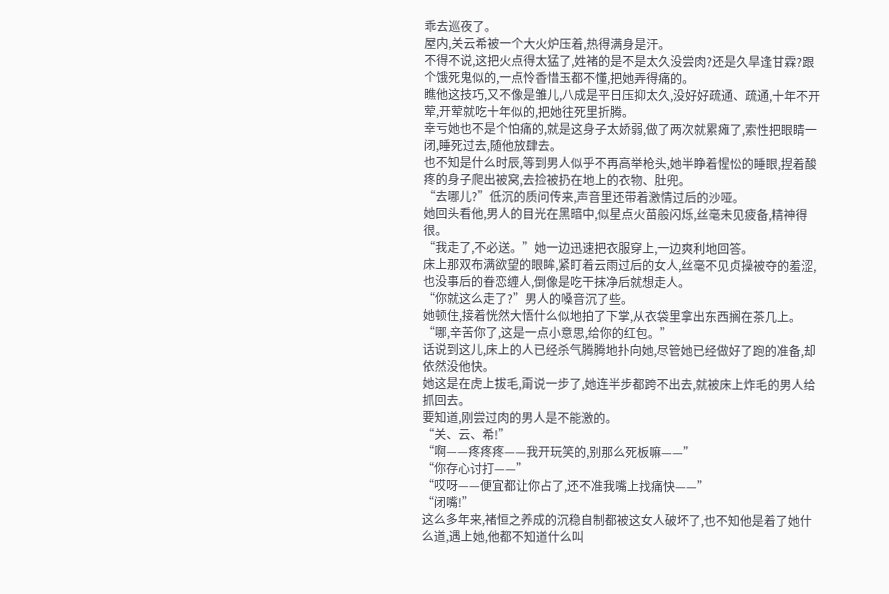乖去巡夜了。
屋内,关云希被一个大火炉压着,热得满身是汗。
不得不说,这把火点得太猛了,姓褚的是不是太久没尝肉?还是久旱逢甘霖?跟个饿死鬼似的,一点怜香惜玉都不懂,把她弄得痛的。
瞧他这技巧,又不像是雏儿,八成是平日压抑太久,没好好疏通、疏通,十年不开荤,开荤就吃十年似的,把她往死里折腾。
幸亏她也不是个怕痛的,就是这身子太娇弱,做了两次就累瘫了,索性把眼睛一闭,睡死过去,随他放肆去。
也不知是什么时辰,等到男人似乎不再高举枪头,她半睁着惺忪的睡眼,捏着酸疼的身子爬出被窝,去捡被扔在地上的衣物、肚兜。
“去哪儿?”低沉的质问传来,声音里还带着激情过后的沙哑。
她回头看他,男人的目光在黑暗中,似星点火苗般闪烁,丝毫未见疲备,精神得很。
“我走了,不必送。”她一边迅速把衣服穿上,一边爽利地回答。
床上那双布满欲望的眼眸,紧盯着云雨过后的女人,丝毫不见贞操被夺的羞涩,也没事后的眷恋缠人,倒像是吃干抹净后就想走人。
“你就这么走了?”男人的嗓音沉了些。
她顿住,接着恍然大悟什么似地拍了下掌,从衣袋里拿出东西搁在茶几上。
“哪,辛苦你了,这是一点小意思,给你的红包。”
话说到这儿,床上的人已经杀气腾腾地扑向她,尽管她已经做好了跑的准备,却依然没他快。
她这是在虎上拔毛,甭说一步了,她连半步都跨不出去,就被床上炸毛的男人给抓回去。
要知道,刚尝过肉的男人是不能激的。
“关、云、希!”
“啊——疼疼疼——我开玩笑的,别那么死板嘛——”
“你存心讨打——”
“哎呀——便宜都让你占了,还不准我嘴上找痛快——”
“闭嘴!”
这么多年来,褚恒之养成的沉稳自制都被这女人破坏了,也不知他是着了她什么道,遇上她,他都不知道什么叫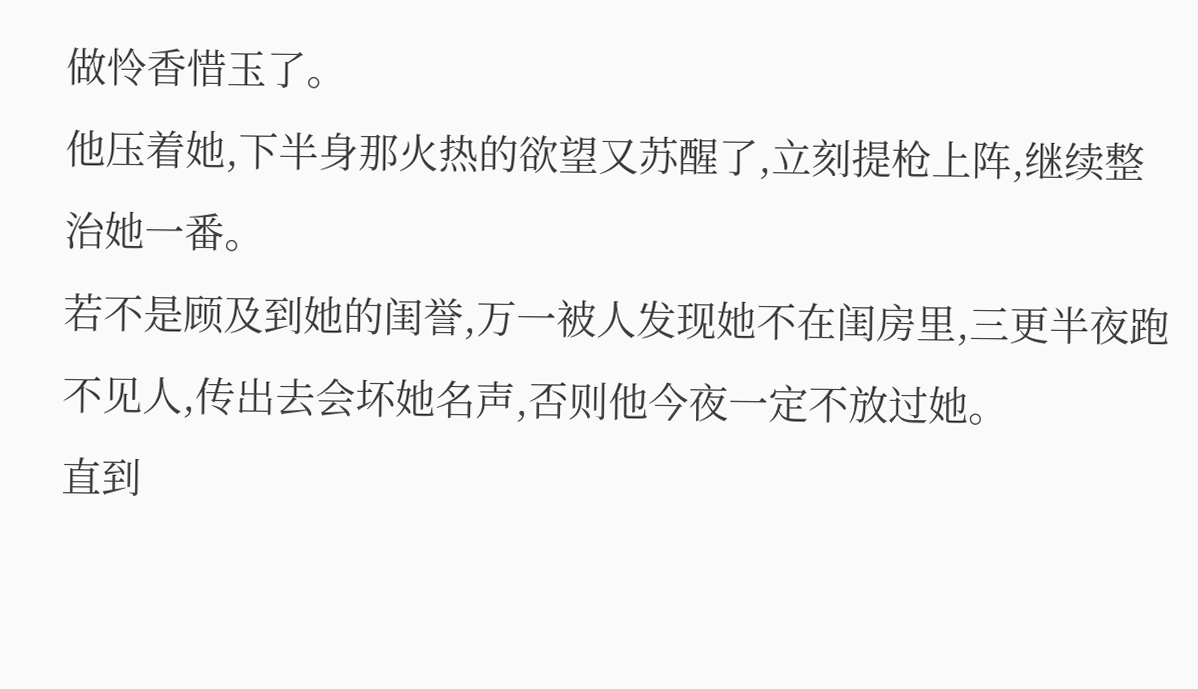做怜香惜玉了。
他压着她,下半身那火热的欲望又苏醒了,立刻提枪上阵,继续整治她一番。
若不是顾及到她的闺誉,万一被人发现她不在闺房里,三更半夜跑不见人,传出去会坏她名声,否则他今夜一定不放过她。
直到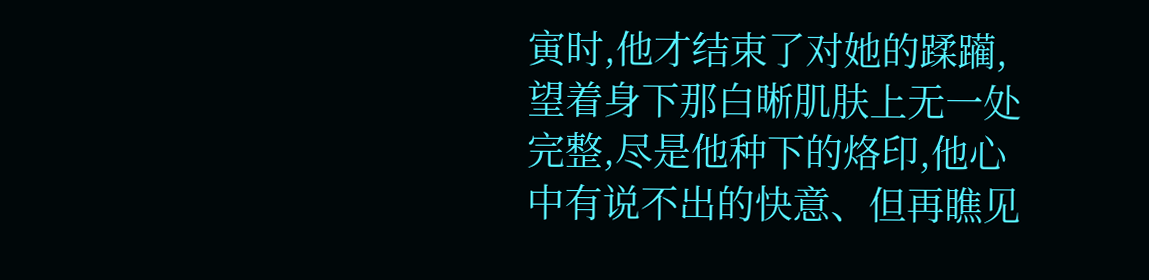寅时,他才结束了对她的蹂躏,望着身下那白晰肌肤上无一处完整,尽是他种下的烙印,他心中有说不出的快意、但再瞧见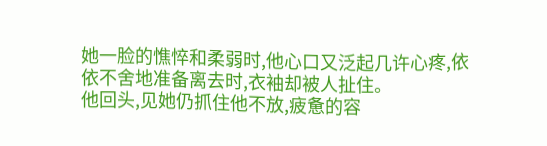她一脸的憔悴和柔弱时,他心口又泛起几许心疼,依依不舍地准备离去时,衣袖却被人扯住。
他回头,见她仍抓住他不放,疲惫的容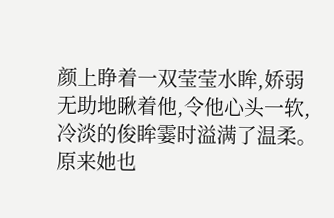颜上睁着一双莹莹水眸,娇弱无助地瞅着他,令他心头一软,冷淡的俊眸霎时溢满了温柔。
原来她也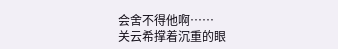会舍不得他啊……
关云希撑着沉重的眼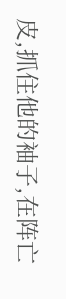皮,抓住他的袖子,在阵亡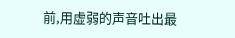前,用虚弱的声音吐出最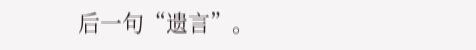后一句“遗言”。